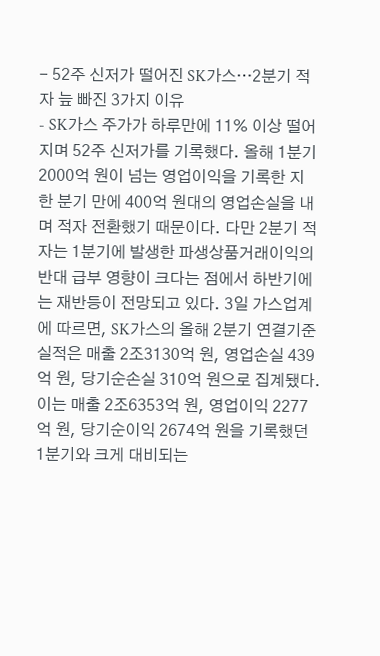- 52주 신저가 떨어진 SK가스…2분기 적자 늪 빠진 3가지 이유
- SK가스 주가가 하루만에 11% 이상 떨어지며 52주 신저가를 기록했다. 올해 1분기 2000억 원이 넘는 영업이익을 기록한 지 한 분기 만에 400억 원대의 영업손실을 내며 적자 전환했기 때문이다. 다만 2분기 적자는 1분기에 발생한 파생상품거래이익의 반대 급부 영향이 크다는 점에서 하반기에는 재반등이 전망되고 있다. 3일 가스업계에 따르면, SK가스의 올해 2분기 연결기준 실적은 매출 2조3130억 원, 영업손실 439억 원, 당기순손실 310억 원으로 집계됐다. 이는 매출 2조6353억 원, 영업이익 2277억 원, 당기순이익 2674억 원을 기록했던 1분기와 크게 대비되는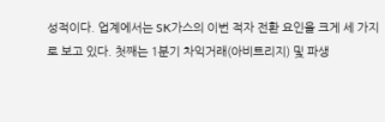성적이다. 업계에서는 SK가스의 이번 적자 전환 요인을 크게 세 가지로 보고 있다. 첫째는 1분기 차익거래(아비트리지) 및 파생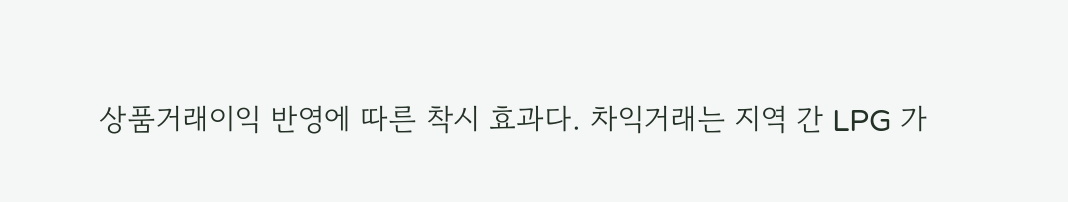상품거래이익 반영에 따른 착시 효과다. 차익거래는 지역 간 LPG 가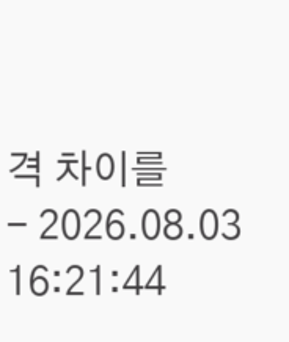격 차이를
- 2026.08.03 16:21:44